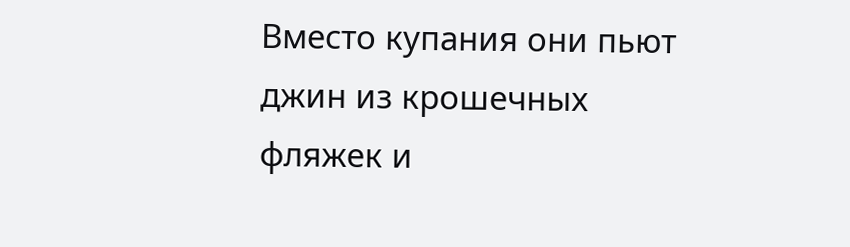Вместо купания они пьют джин из крошечных фляжек и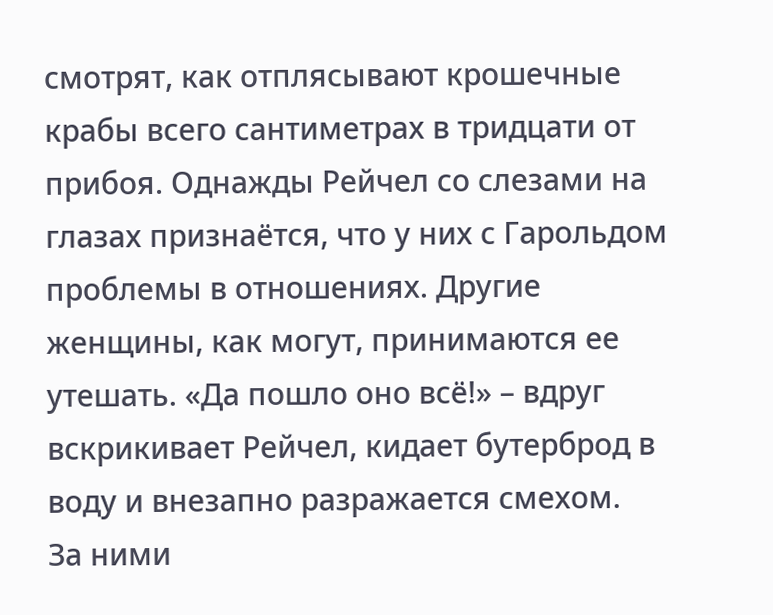смотрят, как отплясывают крошечные крабы всего сантиметрах в тридцати от прибоя. Однажды Рейчел со слезами на глазах признаётся, что у них с Гарольдом проблемы в отношениях. Другие женщины, как могут, принимаются ее утешать. «Да пошло оно всё!» – вдруг вскрикивает Рейчел, кидает бутерброд в воду и внезапно разражается смехом.
За ними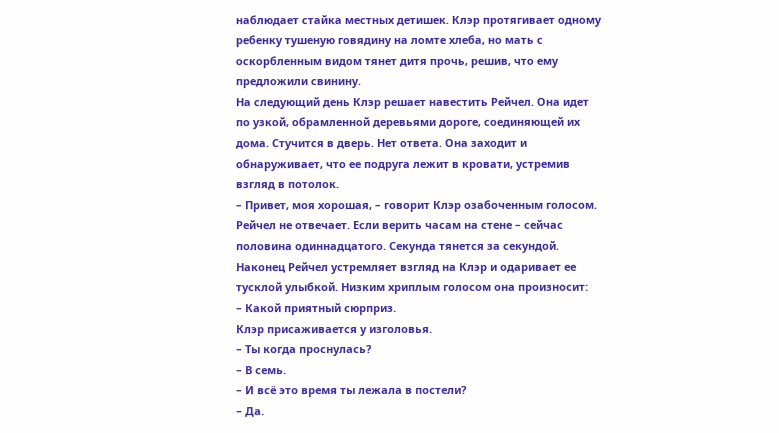наблюдает стайка местных детишек. Клэр протягивает одному ребенку тушеную говядину на ломте хлеба, но мать с оскорбленным видом тянет дитя прочь, решив, что ему предложили свинину.
На следующий день Клэр решает навестить Рейчел. Она идет по узкой, обрамленной деревьями дороге, соединяющей их дома. Стучится в дверь. Нет ответа. Она заходит и обнаруживает, что ее подруга лежит в кровати, устремив взгляд в потолок.
– Привет, моя хорошая, – говорит Клэр озабоченным голосом.
Рейчел не отвечает. Если верить часам на стене – сейчас половина одиннадцатого. Секунда тянется за секундой. Наконец Рейчел устремляет взгляд на Клэр и одаривает ее тусклой улыбкой. Низким хриплым голосом она произносит:
– Какой приятный сюрприз.
Клэр присаживается у изголовья.
– Ты когда проснулась?
– В семь.
– И всё это время ты лежала в постели?
– Да.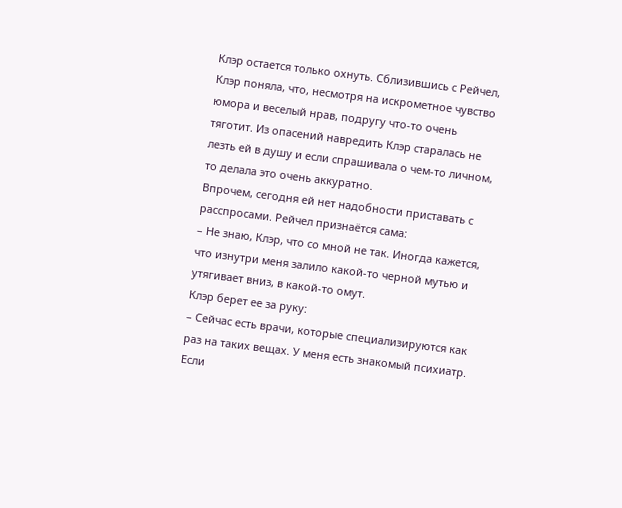Клэр остается только охнуть. Сблизившись с Рейчел, Клэр поняла, что, несмотря на искрометное чувство юмора и веселый нрав, подругу что-то очень тяготит. Из опасений навредить Клэр старалась не лезть ей в душу и если спрашивала о чем-то личном, то делала это очень аккуратно.
Впрочем, сегодня ей нет надобности приставать с расспросами. Рейчел признаётся сама:
– Не знаю, Клэр, что со мной не так. Иногда кажется, что изнутри меня залило какой-то черной мутью и утягивает вниз, в какой-то омут.
Клэр берет ее за руку:
– Сейчас есть врачи, которые специализируются как раз на таких вещах. У меня есть знакомый психиатр. Если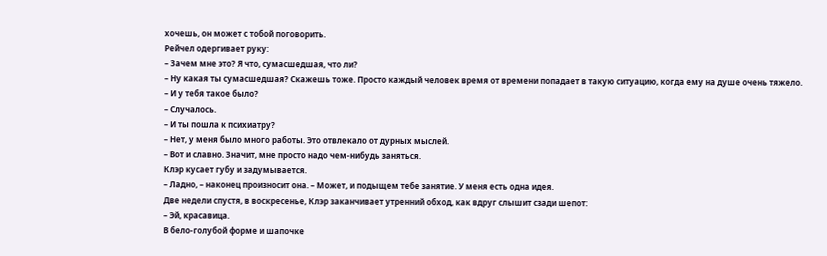хочешь, он может с тобой поговорить.
Рейчел одергивает руку:
– Зачем мне это? Я что, сумасшедшая, что ли?
– Ну какая ты сумасшедшая? Скажешь тоже. Просто каждый человек время от времени попадает в такую ситуацию, когда ему на душе очень тяжело.
– И у тебя такое было?
– Случалось.
– И ты пошла к психиатру?
– Нет, у меня было много работы. Это отвлекало от дурных мыслей.
– Вот и славно. Значит, мне просто надо чем-нибудь заняться.
Клэр кусает губу и задумывается.
– Ладно, – наконец произносит она. – Может, и подыщем тебе занятие. У меня есть одна идея.
Две недели спустя, в воскресенье, Клэр заканчивает утренний обход, как вдруг слышит сзади шепот:
– Эй, красавица.
В бело-голубой форме и шапочке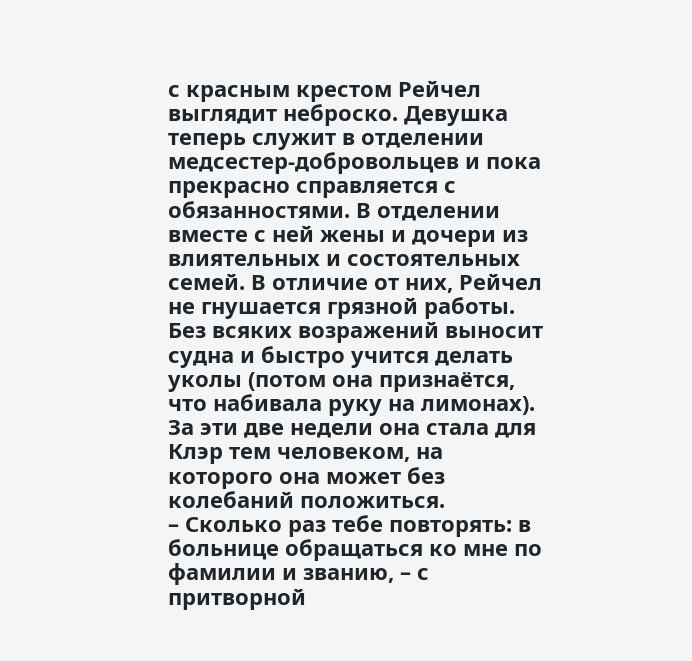с красным крестом Рейчел выглядит неброско. Девушка теперь служит в отделении медсестер-добровольцев и пока прекрасно справляется с обязанностями. В отделении вместе с ней жены и дочери из влиятельных и состоятельных семей. В отличие от них, Рейчел не гнушается грязной работы. Без всяких возражений выносит судна и быстро учится делать уколы (потом она признаётся, что набивала руку на лимонах). За эти две недели она стала для Клэр тем человеком, на которого она может без колебаний положиться.
– Сколько раз тебе повторять: в больнице обращаться ко мне по фамилии и званию, – с притворной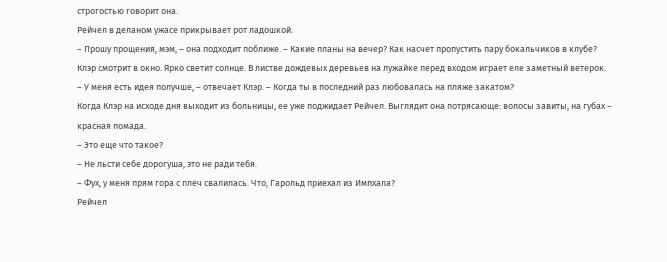строгостью говорит она.
Рейчел в деланом ужасе прикрывает рот ладошкой.
– Прошу прощения, мэм, – она подходит поближе. – Какие планы на вечер? Как насчет пропустить пару бокальчиков в клубе?
Клэр смотрит в окно. Ярко светит солнце. В листве дождевых деревьев на лужайке перед входом играет еле заметный ветерок.
– У меня есть идея получше, – отвечает Клэр. – Когда ты в последний раз любовалась на пляже закатом?
Когда Клэр на исходе дня выходит из больницы, ее уже поджидает Рейчел. Выглядит она потрясающе: волосы завиты, на губах – красная помада.
– Это еще что такое?
– Не льсти себе дорогуша, это не ради тебя.
– Фух, у меня прям гора с плеч свалилась. Что, Гарольд приехал из Импхала?
Рейчел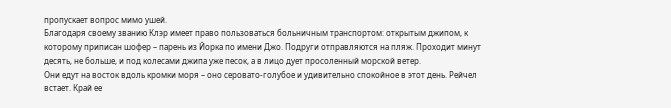пропускает вопрос мимо ушей.
Благодаря своему званию Клэр имеет право пользоваться больничным транспортом: открытым джипом, к которому приписан шофер – парень из Йорка по имени Джо. Подруги отправляются на пляж. Проходит минут десять, не больше, и под колесами джипа уже песок, а в лицо дует просоленный морской ветер.
Они едут на восток вдоль кромки моря – оно серовато-голубое и удивительно спокойное в этот день. Рейчел встает. Край ее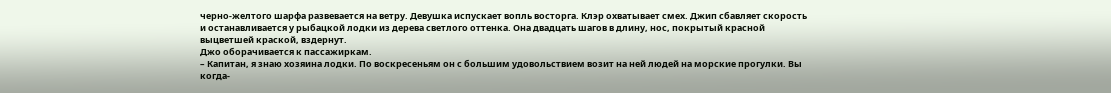черно-желтого шарфа развевается на ветру. Девушка испускает вопль восторга. Клэр охватывает смех. Джип сбавляет скорость и останавливается у рыбацкой лодки из дерева светлого оттенка. Она двадцать шагов в длину, нос, покрытый красной выцветшей краской, вздернут.
Джо оборачивается к пассажиркам.
– Капитан, я знаю хозяина лодки. По воскресеньям он с большим удовольствием возит на ней людей на морские прогулки. Вы когда-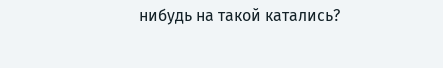нибудь на такой катались?